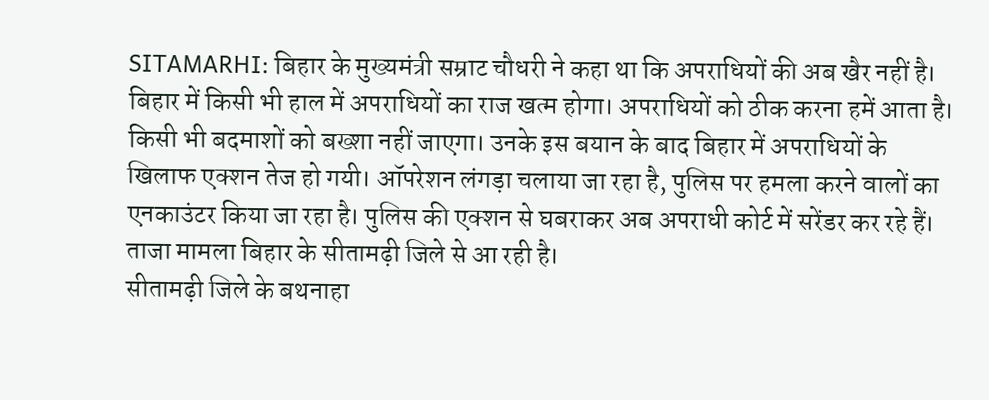SITAMARHI: बिहार के मुख्यमंत्री सम्राट चौधरी ने कहा था कि अपराधियों की अब खैर नहीं है। बिहार में किसी भी हाल में अपराधियों का राज खत्म होगा। अपराधियों को ठीक करना हमें आता है। किसी भी बदमाशों को बख्शा नहीं जाएगा। उनके इस बयान के बाद बिहार में अपराधियों के खिलाफ एक्शन तेज हो गयी। ऑपरेशन लंगड़ा चलाया जा रहा है, पुलिस पर हमला करने वालों का एनकाउंटर किया जा रहा है। पुलिस की एक्शन से घबराकर अब अपराधी कोर्ट में सरेंडर कर रहे हैं। ताजा मामला बिहार के सीतामढ़ी जिले से आ रही है।
सीतामढ़ी जिले के बथनाहा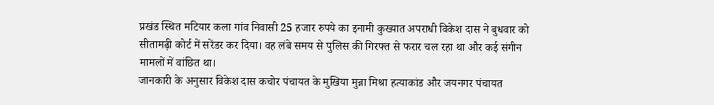प्रखंड स्थित मटियार कला गांव निवासी 25 हजार रुपये का इनामी कुख्यात अपराधी विकेश दास ने बुधवार को सीतामढ़ी कोर्ट में सरेंडर कर दिया। वह लंबे समय से पुलिस की गिरफ्त से फरार चल रहा था और कई संगीन मामलों में वांछित था।
जानकारी के अनुसार विकेश दास कचोर पंचायत के मुखिया मुन्ना मिश्रा हत्याकांड और जयनगर पंचायत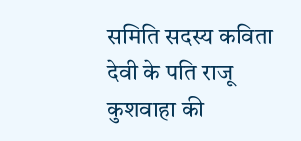समिति सदस्य कविता देवी के पति राजू कुशवाहा की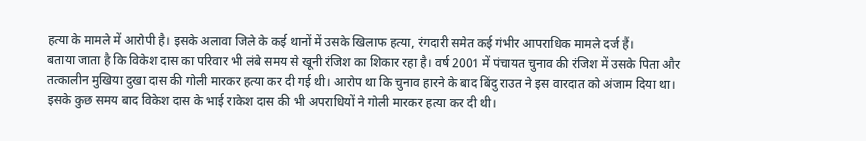हत्या के मामले में आरोपी है। इसके अलावा जिले के कई थानों में उसके खिलाफ हत्या, रंगदारी समेत कई गंभीर आपराधिक मामले दर्ज हैं।
बताया जाता है कि विकेश दास का परिवार भी लंबे समय से खूनी रंजिश का शिकार रहा है। वर्ष 2001 में पंचायत चुनाव की रंजिश में उसके पिता और तत्कालीन मुखिया दुखा दास की गोली मारकर हत्या कर दी गई थी। आरोप था कि चुनाव हारने के बाद बिंदु राउत ने इस वारदात को अंजाम दिया था।
इसके कुछ समय बाद विकेश दास के भाई राकेश दास की भी अपराधियों ने गोली मारकर हत्या कर दी थी।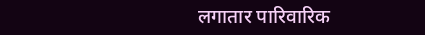लगातार पारिवारिक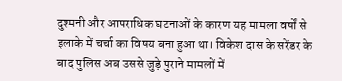दुश्मनी और आपराधिक घटनाओं के कारण यह मामला वर्षों से इलाके में चर्चा का विषय बना हुआ था। विकेश दास के सरेंडर के बाद पुलिस अब उससे जुड़े पुराने मामलों में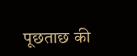पूछताछ की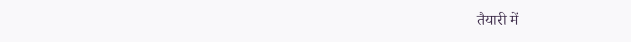तैयारी में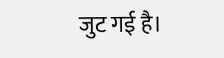जुट गई है।